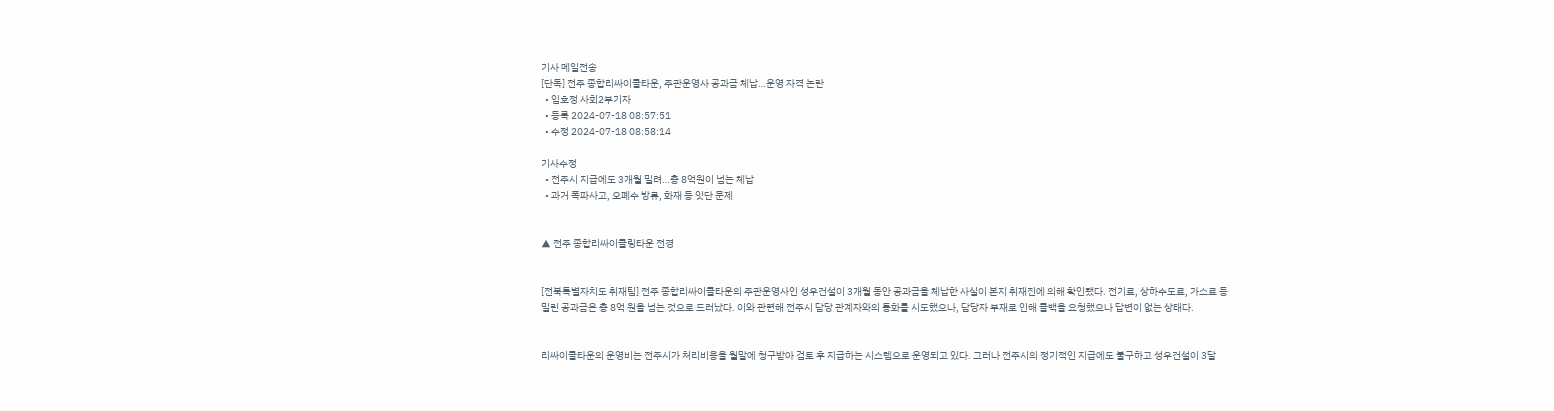기사 메일전송
[단독] 전주 종합리싸이클타운, 주관운영사 공과금 체납…운영 자격 논란
  • 임호정 사회2부기자
  • 등록 2024-07-18 08:57:51
  • 수정 2024-07-18 08:58:14

기사수정
  • 전주시 지급에도 3개월 밀려…총 8억원이 넘는 체납
  • 과거 폭파사고, 오폐수 방류, 화재 등 잇단 문제


▲ 전주 종합리싸이클링타운 전경


[전북특별자치도 취재팀] 전주 종합리싸이클타운의 주관운영사인 성우건설이 3개월 동안 공과금을 체납한 사실이 본지 취재진에 의해 확인됐다. 전기료, 상하수도료, 가스료 등 밀린 공과금은 총 8억 원을 넘는 것으로 드러났다. 이와 관련해 전주시 담당 관계자와의 통화를 시도했으나, 담당자 부재로 인해 콜백을 요청했으나 답변이 없는 상태다.


리싸이클타운의 운영비는 전주시가 처리비용을 월말에 청구받아 검토 후 지급하는 시스템으로 운영되고 있다. 그러나 전주시의 정기적인 지급에도 불구하고 성우건설이 3달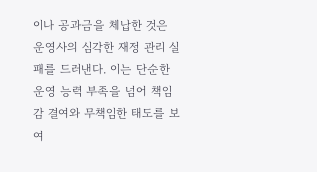이나 공과금을 체납한 것은 운영사의 심각한 재정 관리 실패를 드러낸다. 이는 단순한 운영 능력 부족을 넘어 책임감 결여와 무책임한 태도를 보여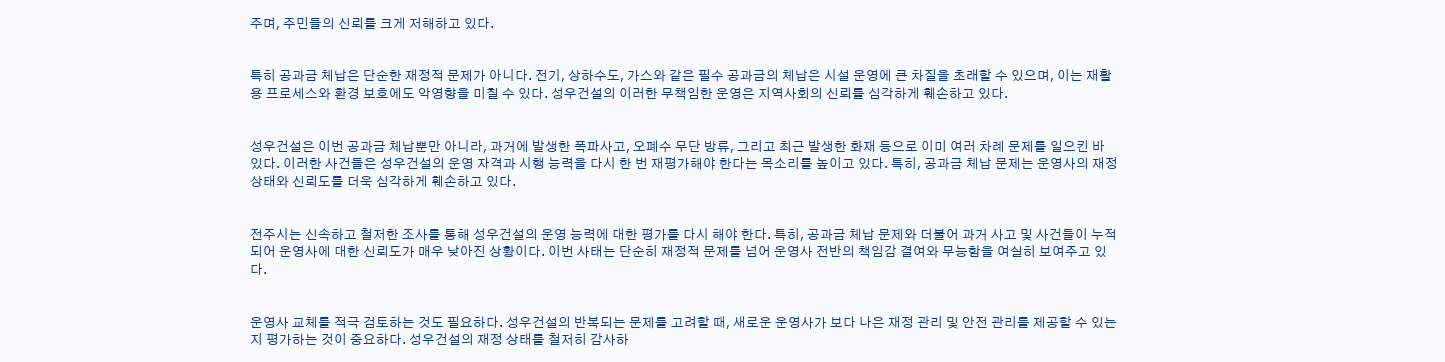주며, 주민들의 신뢰를 크게 저해하고 있다.


특히 공과금 체납은 단순한 재정적 문제가 아니다. 전기, 상하수도, 가스와 같은 필수 공과금의 체납은 시설 운영에 큰 차질을 초래할 수 있으며, 이는 재활용 프로세스와 환경 보호에도 악영향을 미칠 수 있다. 성우건설의 이러한 무책임한 운영은 지역사회의 신뢰를 심각하게 훼손하고 있다.


성우건설은 이번 공과금 체납뿐만 아니라, 과거에 발생한 폭파사고, 오폐수 무단 방류, 그리고 최근 발생한 화재 등으로 이미 여러 차례 문제를 일으킨 바 있다. 이러한 사건들은 성우건설의 운영 자격과 시행 능력을 다시 한 번 재평가해야 한다는 목소리를 높이고 있다. 특히, 공과금 체납 문제는 운영사의 재정 상태와 신뢰도를 더욱 심각하게 훼손하고 있다.


전주시는 신속하고 철저한 조사를 통해 성우건설의 운영 능력에 대한 평가를 다시 해야 한다. 특히, 공과금 체납 문제와 더불어 과거 사고 및 사건들이 누적되어 운영사에 대한 신뢰도가 매우 낮아진 상황이다. 이번 사태는 단순히 재정적 문제를 넘어 운영사 전반의 책임감 결여와 무능함을 여실히 보여주고 있다.


운영사 교체를 적극 검토하는 것도 필요하다. 성우건설의 반복되는 문제를 고려할 때, 새로운 운영사가 보다 나은 재정 관리 및 안전 관리를 제공할 수 있는지 평가하는 것이 중요하다. 성우건설의 재정 상태를 철저히 감사하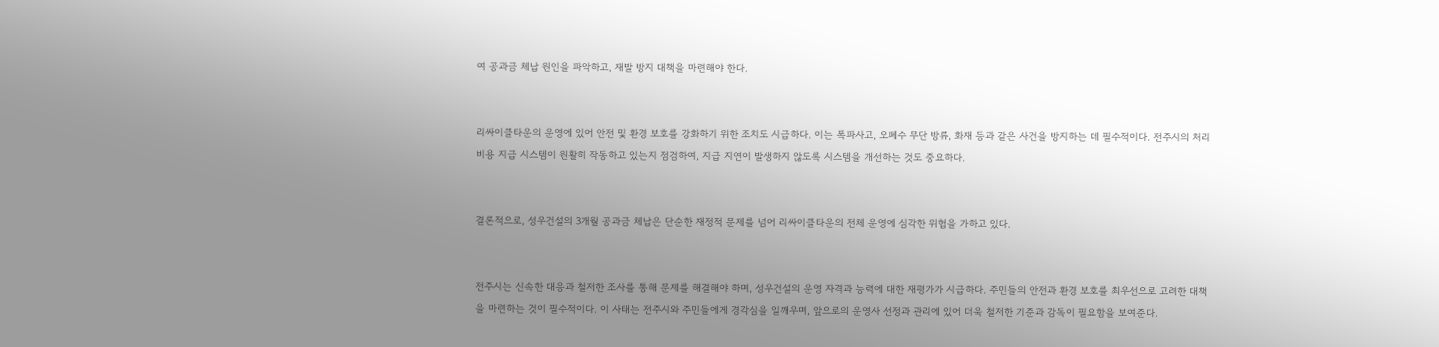여 공과금 체납 원인을 파악하고, 재발 방지 대책을 마련해야 한다.


리싸이클타운의 운영에 있어 안전 및 환경 보호를 강화하기 위한 조치도 시급하다. 이는 폭파사고, 오폐수 무단 방류, 화재 등과 같은 사건을 방지하는 데 필수적이다. 전주시의 처리비용 지급 시스템이 원활히 작동하고 있는지 점검하여, 지급 지연이 발생하지 않도록 시스템을 개선하는 것도 중요하다.


결론적으로, 성우건설의 3개월 공과금 체납은 단순한 재정적 문제를 넘어 리싸이클타운의 전체 운영에 심각한 위협을 가하고 있다.


전주시는 신속한 대응과 철저한 조사를 통해 문제를 해결해야 하며, 성우건설의 운영 자격과 능력에 대한 재평가가 시급하다. 주민들의 안전과 환경 보호를 최우선으로 고려한 대책을 마련하는 것이 필수적이다. 이 사태는 전주시와 주민들에게 경각심을 일깨우며, 앞으로의 운영사 선정과 관리에 있어 더욱 철저한 기준과 감독이 필요함을 보여준다.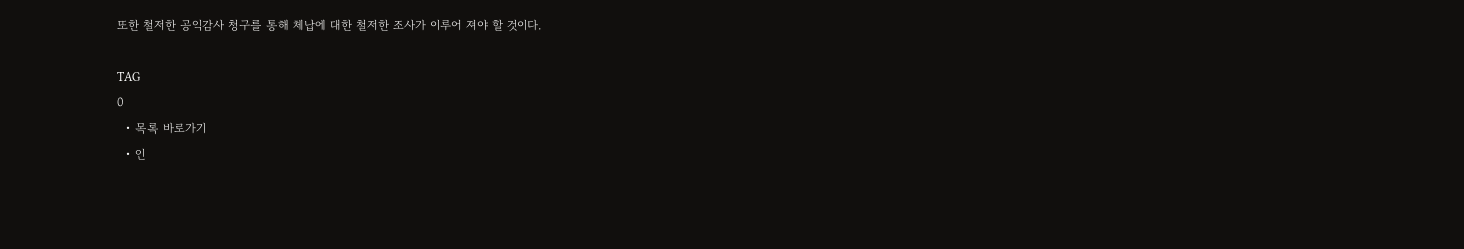또한 철저한 공익감사 청구를 통해 체납에 대한 철저한 조사가 이루어 져야 할 것이다.

TAG
0
  • 목록 바로가기
  • 인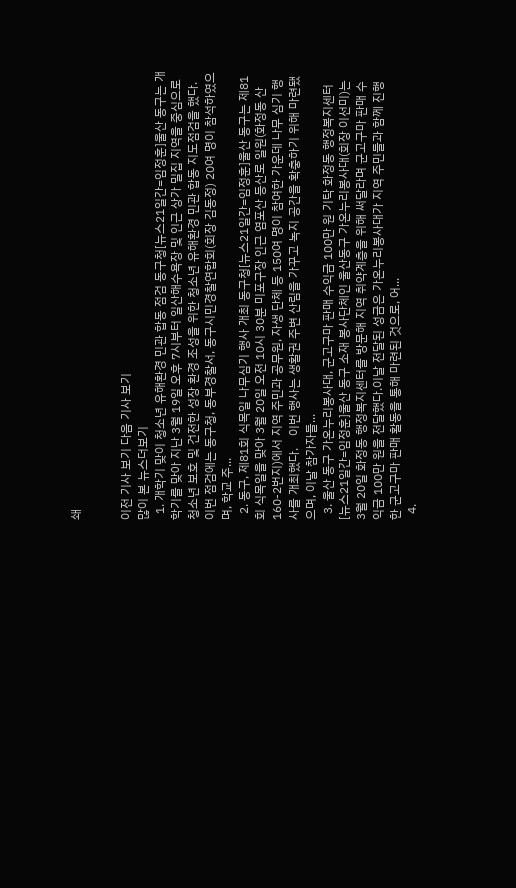쇄


이전 기사 보기 다음 기사 보기
많이 본 뉴스더보기
  1. 개학기 맞이 청소년 유해환경 민관 합동 점검 동구청[뉴스21일간=임정훈]울산 동구는 개학기를 맞아 지난 3월 19일 오후 7시부터 일산해수욕장 및 인근 상가 밀집 지역을 중심으로 청소년 보호 및 건전한 성장 환경 조성을 위한 청소년 유해환경 민관 합동 지도점검을 했다.    이번 점검에는 동구청, 동부경찰서, 동구시민경찰연합회(회장 김동정) 20여 명이 참석하였으며, 학교 주...
  2. 동구, 제81회 식목일 나무심기 행사 개최 동구청[뉴스21일간=임정훈]울산 동구는 제81회 식목일을 맞아 3월 20일 오전 10시 30분 미포구장 인근 염포산 등산로 일원(화정동 산160-2번지)에서 지역 주민과 공무원, 자생 단체 등 150여 명이 참여한 가운데 나무 심기 행사를 개최했다.    이번 행사는 생활권 주변 산림을 가꾸고 녹지 공간을 확충하기 위해 마련됐으며, 이날 참가자들...
  3. 울산 동구 가온누리봉사대, 군고구마 판매 수익금 100만 원 기탁 화정동 행정복지센터[뉴스21일간=임정훈]울산 동구 소재 봉사단체인 울산동구 가온누리봉사대(회장 이선미)는 3월 20일 화정동 행정복지센터를 방문해 지역 취약계층을 위해 써달라며 군고구마 판매 수익금 100만 원을 전달했다.이날 전달된 성금은 가온누리봉사대가 지역 주민들과 함께 진행한 군고구마 판매 활동을 통해 마련된 것으로, 어...
  4.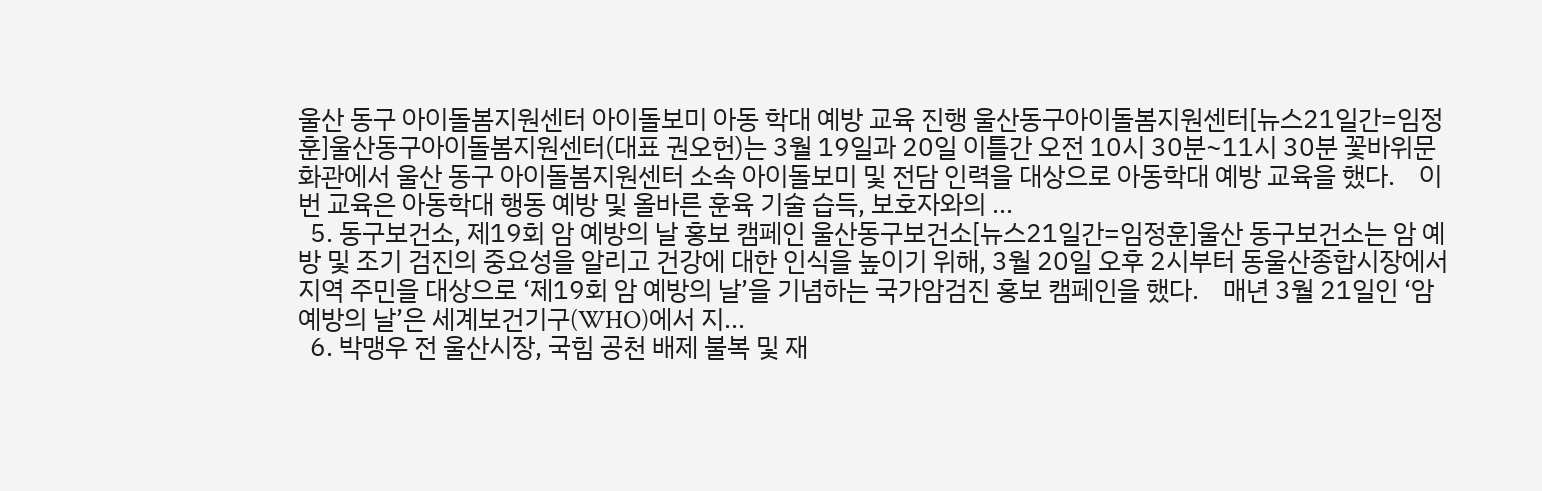울산 동구 아이돌봄지원센터 아이돌보미 아동 학대 예방 교육 진행 울산동구아이돌봄지원센터[뉴스21일간=임정훈]울산동구아이돌봄지원센터(대표 권오헌)는 3월 19일과 20일 이틀간 오전 10시 30분~11시 30분 꽃바위문화관에서 울산 동구 아이돌봄지원센터 소속 아이돌보미 및 전담 인력을 대상으로 아동학대 예방 교육을 했다.    이번 교육은 아동학대 행동 예방 및 올바른 훈육 기술 습득, 보호자와의 ...
  5. 동구보건소, 제19회 암 예방의 날 홍보 캠페인 울산동구보건소[뉴스21일간=임정훈]울산 동구보건소는 암 예방 및 조기 검진의 중요성을 알리고 건강에 대한 인식을 높이기 위해, 3월 20일 오후 2시부터 동울산종합시장에서 지역 주민을 대상으로 ‘제19회 암 예방의 날’을 기념하는 국가암검진 홍보 캠페인을 했다.    매년 3월 21일인 ‘암 예방의 날’은 세계보건기구(WHO)에서 지...
  6. 박맹우 전 울산시장, 국힘 공천 배제 불복 및 재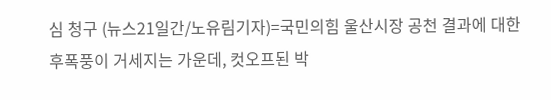심 청구 (뉴스21일간/노유림기자)=국민의힘 울산시장 공천 결과에 대한 후폭풍이 거세지는 가운데, 컷오프된 박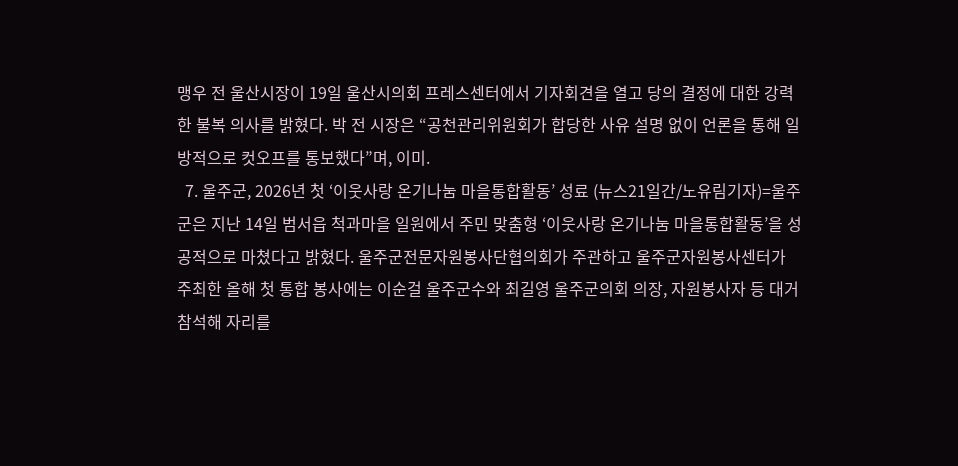맹우 전 울산시장이 19일 울산시의회 프레스센터에서 기자회견을 열고 당의 결정에 대한 강력한 불복 의사를 밝혔다. 박 전 시장은 “공천관리위원회가 합당한 사유 설명 없이 언론을 통해 일방적으로 컷오프를 통보했다”며, 이미.
  7. 울주군, 2026년 첫 ‘이웃사랑 온기나눔 마을통합활동’ 성료 (뉴스21일간/노유림기자)=울주군은 지난 14일 범서읍 척과마을 일원에서 주민 맞춤형 ‘이웃사랑 온기나눔 마을통합활동’을 성공적으로 마쳤다고 밝혔다. 울주군전문자원봉사단협의회가 주관하고 울주군자원봉사센터가 주최한 올해 첫 통합 봉사에는 이순걸 울주군수와 최길영 울주군의회 의장, 자원봉사자 등 대거 참석해 자리를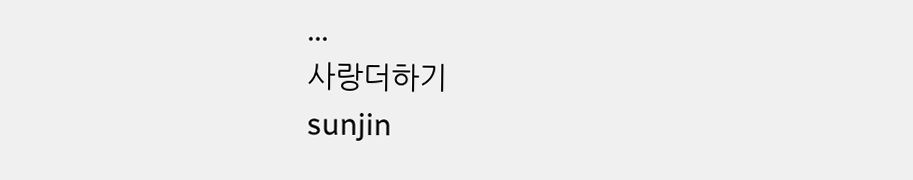...
사랑더하기
sunjin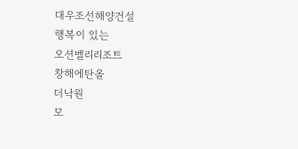대우조선해양건설
행복이 있는
오션벨리리조트
창해에탄올
더낙원
모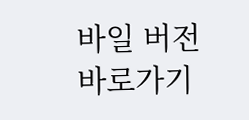바일 버전 바로가기